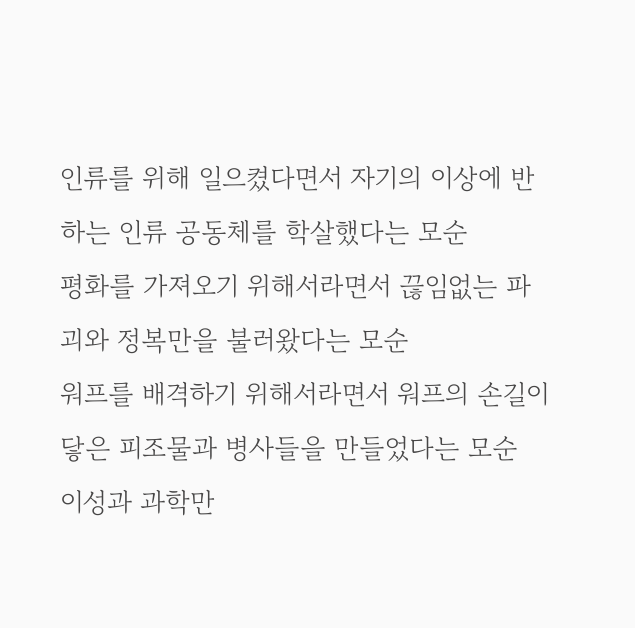인류를 위해 일으켰다면서 자기의 이상에 반하는 인류 공동체를 학살했다는 모순
평화를 가져오기 위해서라면서 끊임없는 파괴와 정복만을 불러왔다는 모순
워프를 배격하기 위해서라면서 워프의 손길이 닿은 피조물과 병사들을 만들었다는 모순
이성과 과학만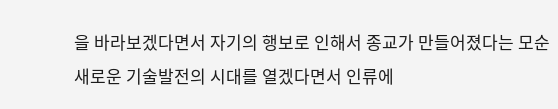을 바라보겠다면서 자기의 행보로 인해서 종교가 만들어졌다는 모순
새로운 기술발전의 시대를 열겠다면서 인류에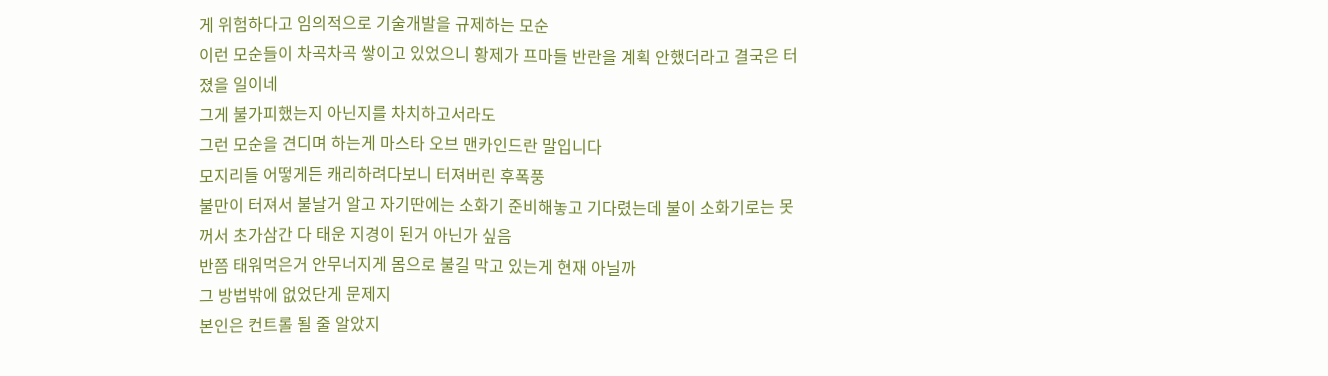게 위험하다고 임의적으로 기술개발을 규제하는 모순
이런 모순들이 차곡차곡 쌓이고 있었으니 황제가 프마들 반란을 계획 안했더라고 결국은 터졌을 일이네
그게 불가피했는지 아닌지를 차치하고서라도
그런 모순을 견디며 하는게 마스타 오브 맨카인드란 말입니다
모지리들 어떻게든 캐리하려다보니 터져버린 후폭풍
불만이 터져서 불날거 알고 자기딴에는 소화기 준비해놓고 기다렸는데 불이 소화기로는 못꺼서 초가삼간 다 태운 지경이 된거 아닌가 싶음
반쯤 태워먹은거 안무너지게 몸으로 불길 막고 있는게 현재 아닐까
그 방법밖에 없었단게 문제지
본인은 컨트롤 될 줄 알았지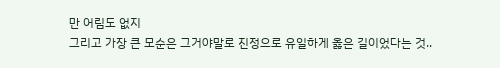만 어림도 없지
그리고 가장 큰 모순은 그거야말로 진정으로 유일하게 옳은 길이었다는 것..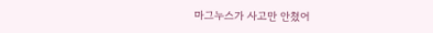마그누스가 사고만 안쳤어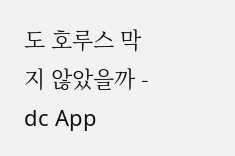도 호루스 막지 않았을까 - dc App